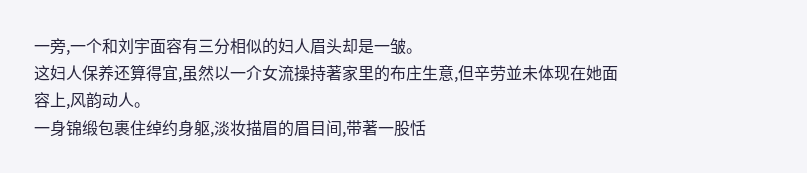一旁,一个和刘宇面容有三分相似的妇人眉头却是一皱。
这妇人保养还算得宜,虽然以一介女流操持著家里的布庄生意,但辛劳並未体现在她面容上,风韵动人。
一身锦缎包裹住绰约身躯,淡妆描眉的眉目间,带著一股恬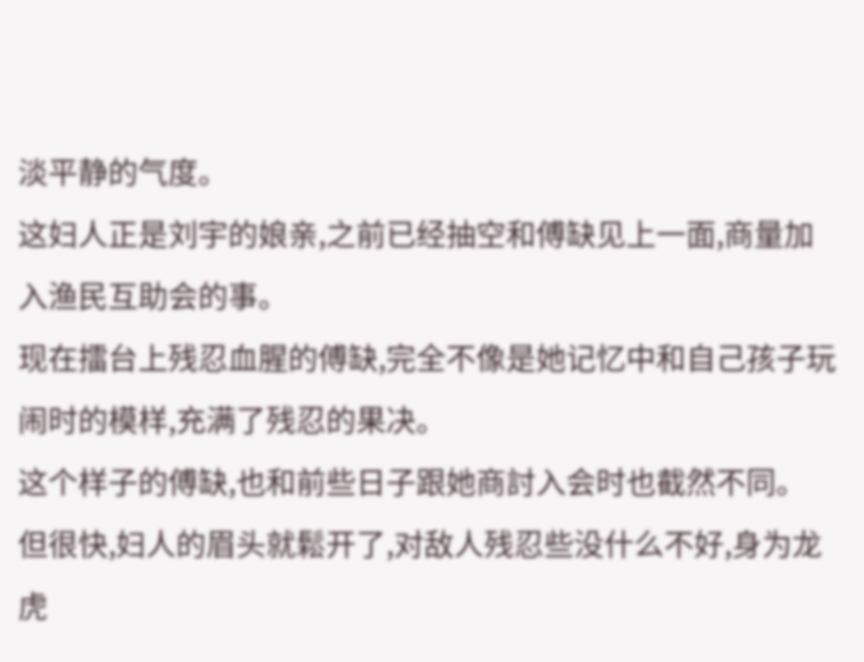淡平静的气度。
这妇人正是刘宇的娘亲,之前已经抽空和傅缺见上一面,商量加入渔民互助会的事。
现在擂台上残忍血腥的傅缺,完全不像是她记忆中和自己孩子玩闹时的模样,充满了残忍的果决。
这个样子的傅缺,也和前些日子跟她商討入会时也截然不同。
但很快,妇人的眉头就鬆开了,对敌人残忍些没什么不好,身为龙虎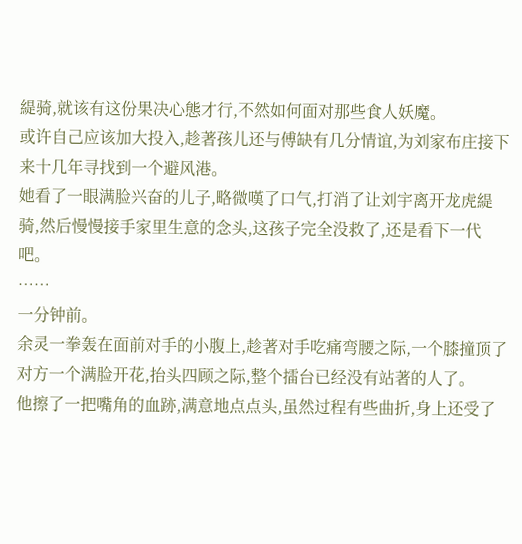緹骑,就该有这份果决心態才行,不然如何面对那些食人妖魔。
或许自己应该加大投入,趁著孩儿还与傅缺有几分情谊,为刘家布庄接下来十几年寻找到一个避风港。
她看了一眼满脸兴奋的儿子,略微嘆了口气,打消了让刘宇离开龙虎緹骑,然后慢慢接手家里生意的念头,这孩子完全没救了,还是看下一代吧。
……
一分钟前。
余灵一拳轰在面前对手的小腹上,趁著对手吃痛弯腰之际,一个膝撞顶了对方一个满脸开花,抬头四顾之际,整个擂台已经没有站著的人了。
他擦了一把嘴角的血跡,满意地点点头,虽然过程有些曲折,身上还受了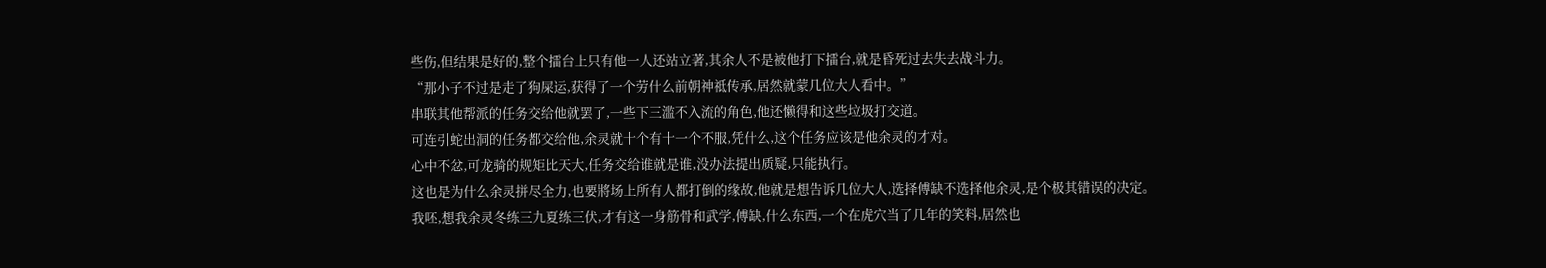些伤,但结果是好的,整个擂台上只有他一人还站立著,其余人不是被他打下擂台,就是昏死过去失去战斗力。
“那小子不过是走了狗屎运,获得了一个劳什么前朝神祗传承,居然就蒙几位大人看中。”
串联其他帮派的任务交给他就罢了,一些下三滥不入流的角色,他还懒得和这些垃圾打交道。
可连引蛇出洞的任务都交给他,余灵就十个有十一个不服,凭什么,这个任务应该是他余灵的才对。
心中不忿,可龙骑的规矩比天大,任务交给谁就是谁,没办法提出质疑,只能执行。
这也是为什么余灵拼尽全力,也要將场上所有人都打倒的缘故,他就是想告诉几位大人,选择傅缺不选择他余灵,是个极其错误的决定。
我呸,想我余灵冬练三九夏练三伏,才有这一身筋骨和武学,傅缺,什么东西,一个在虎穴当了几年的笑料,居然也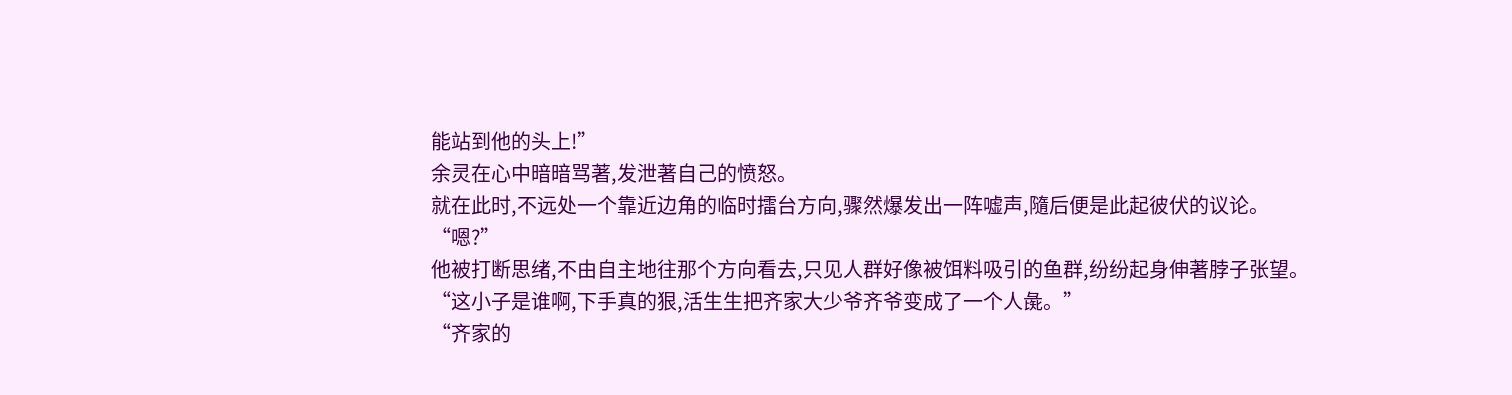能站到他的头上!”
余灵在心中暗暗骂著,发泄著自己的愤怒。
就在此时,不远处一个靠近边角的临时擂台方向,骤然爆发出一阵嘘声,隨后便是此起彼伏的议论。
“嗯?”
他被打断思绪,不由自主地往那个方向看去,只见人群好像被饵料吸引的鱼群,纷纷起身伸著脖子张望。
“这小子是谁啊,下手真的狠,活生生把齐家大少爷齐爷变成了一个人彘。”
“齐家的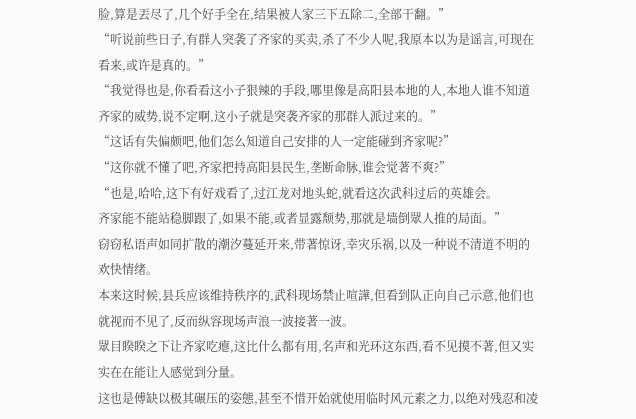脸,算是丟尽了,几个好手全在,结果被人家三下五除二,全部干翻。”
“听说前些日子,有群人突袭了齐家的买卖,杀了不少人呢,我原本以为是谣言,可现在看来,或许是真的。”
“我觉得也是,你看看这小子狠辣的手段,哪里像是高阳县本地的人,本地人谁不知道齐家的威势,说不定啊,这小子就是突袭齐家的那群人派过来的。”
“这话有失偏颇吧,他们怎么知道自己安排的人一定能碰到齐家呢?”
“这你就不懂了吧,齐家把持高阳县民生,垄断命脉,谁会觉著不爽?”
“也是,哈哈,这下有好戏看了,过江龙对地头蛇,就看这次武科过后的英雄会。
齐家能不能站稳脚跟了,如果不能,或者显露颓势,那就是墙倒眾人推的局面。”
窃窃私语声如同扩散的潮汐蔓延开来,带著惊讶,幸灾乐祸,以及一种说不清道不明的欢快情绪。
本来这时候,县兵应该维持秩序的,武科现场禁止喧譁,但看到队正向自己示意,他们也就视而不见了,反而纵容现场声浪一波接著一波。
眾目睽睽之下让齐家吃瘪,这比什么都有用,名声和光环这东西,看不见摸不著,但又实实在在能让人感觉到分量。
这也是傅缺以极其碾压的姿態,甚至不惜开始就使用临时风元素之力,以绝对残忍和凌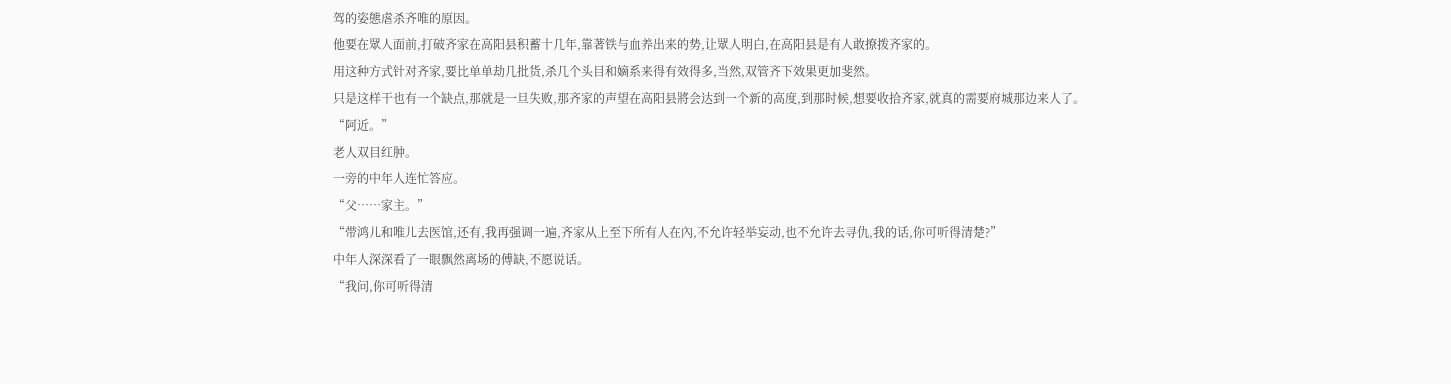驾的姿態虐杀齐唯的原因。
他要在眾人面前,打破齐家在高阳县积蓄十几年,靠著铁与血养出来的势,让眾人明白,在高阳县是有人敢撩拨齐家的。
用这种方式针对齐家,要比单单劫几批货,杀几个头目和嫡系来得有效得多,当然,双管齐下效果更加斐然。
只是这样干也有一个缺点,那就是一旦失败,那齐家的声望在高阳县將会达到一个新的高度,到那时候,想要收拾齐家,就真的需要府城那边来人了。
“阿近。”
老人双目红肿。
一旁的中年人连忙答应。
“父……家主。”
“带鸿儿和唯儿去医馆,还有,我再强调一遍,齐家从上至下所有人在內,不允许轻举妄动,也不允许去寻仇,我的话,你可听得清楚?”
中年人深深看了一眼飘然离场的傅缺,不愿说话。
“我问,你可听得清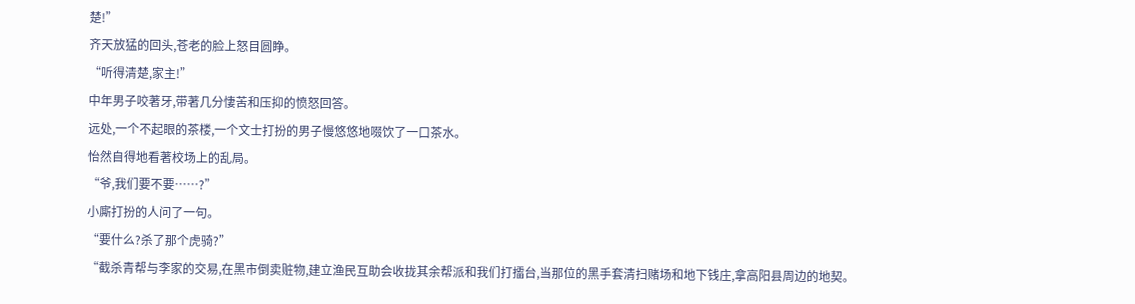楚!”
齐天放猛的回头,苍老的脸上怒目圆睁。
“听得清楚,家主!”
中年男子咬著牙,带著几分悽苦和压抑的愤怒回答。
远处,一个不起眼的茶楼,一个文士打扮的男子慢悠悠地啜饮了一口茶水。
怡然自得地看著校场上的乱局。
“爷,我们要不要……?”
小廝打扮的人问了一句。
“要什么?杀了那个虎骑?”
“截杀青帮与李家的交易,在黑市倒卖赃物,建立渔民互助会收拢其余帮派和我们打擂台,当那位的黑手套清扫赌场和地下钱庄,拿高阳县周边的地契。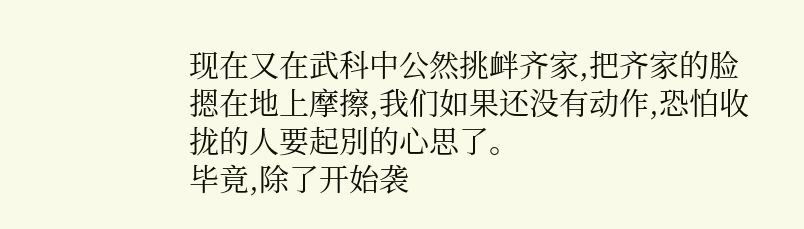现在又在武科中公然挑衅齐家,把齐家的脸摁在地上摩擦,我们如果还没有动作,恐怕收拢的人要起別的心思了。
毕竟,除了开始袭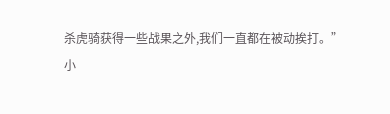杀虎骑获得一些战果之外,我们一直都在被动挨打。”
小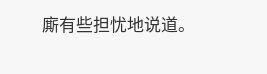廝有些担忧地说道。